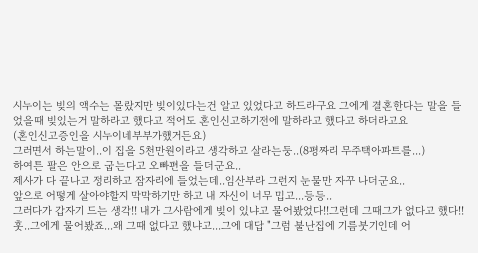시누이는 빚의 액수는 몰랐지만 빚이있다는건 알고 있었다고 하드라구요 그에게 결혼한다는 말을 들었을때 빚있는거 말하라고 했다고 적어도 혼인신고하기전에 말하라고 했다고 하더라고요
(혼인신고증인을 시누이네부부가했거든요)
그러면서 하는말이..이 집을 5천만원이라고 생각하고 살라는둥..(8평짜리 무주택아파트를...)
하여튼 팔은 안으로 굽는다고 오빠편을 들더군요..
제사가 다 끝나고 정리하고 잠자리에 들었는데..임산부라 그런지 눈물만 자꾸 나더군요..
앞으로 어떻게 살아야할지 막막하기만 하고 내 자신이 너무 밉고...등등..
그러다가 갑자기 드는 생각!! 내가 그사람에게 빚이 있냐고 물어봤었다!!그런데 그때그가 없다고 했다!! 훗..그에게 물어봤죠...왜 그때 없다고 했냐고...그에 대답 "그럼 불난집에 기름붓기인데 어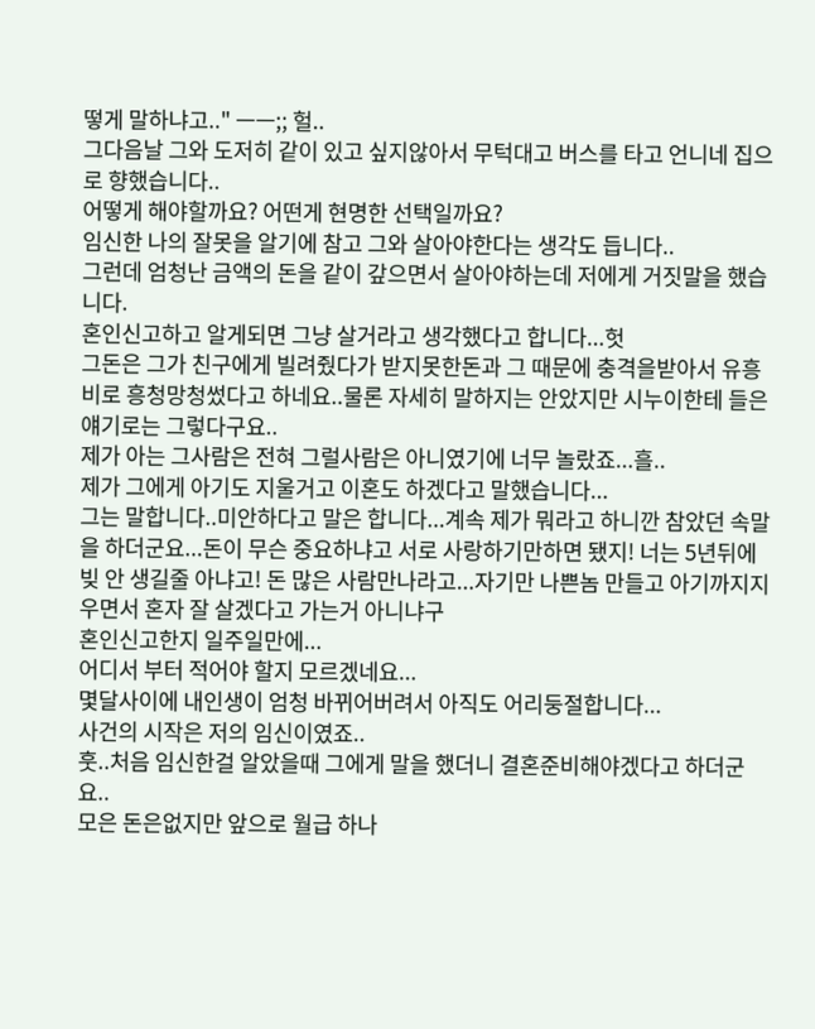떻게 말하냐고.." ㅡㅡ;; 헐..
그다음날 그와 도저히 같이 있고 싶지않아서 무턱대고 버스를 타고 언니네 집으로 향했습니다..
어떻게 해야할까요? 어떤게 현명한 선택일까요?
임신한 나의 잘못을 알기에 참고 그와 살아야한다는 생각도 듭니다..
그런데 엄청난 금액의 돈을 같이 갚으면서 살아야하는데 저에게 거짓말을 했습니다.
혼인신고하고 알게되면 그냥 살거라고 생각했다고 합니다...헛
그돈은 그가 친구에게 빌려줬다가 받지못한돈과 그 때문에 충격을받아서 유흥비로 흥청망청썼다고 하네요..물론 자세히 말하지는 안았지만 시누이한테 들은 얘기로는 그렇다구요..
제가 아는 그사람은 전혀 그럴사람은 아니였기에 너무 놀랐죠...흘..
제가 그에게 아기도 지울거고 이혼도 하겠다고 말했습니다...
그는 말합니다..미안하다고 말은 합니다...계속 제가 뭐라고 하니깐 참았던 속말을 하더군요...돈이 무슨 중요하냐고 서로 사랑하기만하면 됐지! 너는 5년뒤에 빚 안 생길줄 아냐고! 돈 많은 사람만나라고...자기만 나쁜놈 만들고 아기까지지우면서 혼자 잘 살겠다고 가는거 아니냐구
혼인신고한지 일주일만에...
어디서 부터 적어야 할지 모르겠네요...
몇달사이에 내인생이 엄청 바뀌어버려서 아직도 어리둥절합니다...
사건의 시작은 저의 임신이였죠..
훗..처음 임신한걸 알았을때 그에게 말을 했더니 결혼준비해야겠다고 하더군요..
모은 돈은없지만 앞으로 월급 하나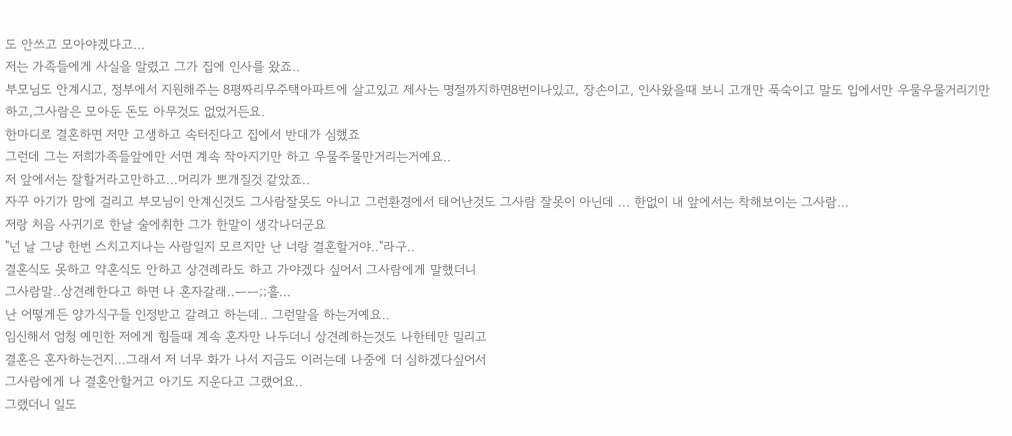도 안쓰고 모아야겠다고...
저는 가족들에게 사실을 알렸고 그가 집에 인사를 왔죠..
부모님도 안계시고, 정부에서 지원해주는 8평짜리무주택아파트에 살고있고 제사는 명절까지하면8번이나있고, 장손이고, 인사왔을때 보니 고개만 푹숙이고 말도 입에서만 우물우물거리기만하고,그사람은 모아둔 돈도 아무것도 없었거든요.
한마디로 결혼하면 저만 고생하고 속터진다고 집에서 반대가 심했죠
그런데 그는 저희가족들앞에만 서면 계속 작아지기만 하고 우물주물만거리는거예요..
저 앞에서는 잘할거라고만하고...머리가 뽀개질것 같았죠..
자꾸 아기가 맘에 걸리고 부모님이 안계신것도 그사람잘못도 아니고 그런환경에서 태어난것도 그사람 잘못이 아닌데 ... 한없이 내 앞에서는 착해보이는 그사람...
저랑 처음 사귀기로 한날 술에취한 그가 한말이 생각나더군요
"넌 날 그냥 한번 스치고지나는 사람일지 모르지만 난 너랑 결혼할거야.."라구..
결혼식도 못하고 약혼식도 안하고 상견례라도 하고 가야겠다 싶어서 그사람에게 말했더니
그사람말..상견례한다고 하면 나 혼자갈래..ㅡㅡ;;흘...
난 어떻게든 양가식구들 인정받고 갈려고 하는데.. 그런말을 하는거예요..
임신해서 엄청 예민한 저에게 힘들때 계속 혼자만 나두더니 상견례하는것도 나한테만 밀리고
결혼은 혼자하는건지...그래서 저 너무 화가 나서 지금도 이러는데 나중에 더 심하겠다싶어서
그사람에게 나 결혼안할거고 아기도 지운다고 그랬어요..
그랬더니 일도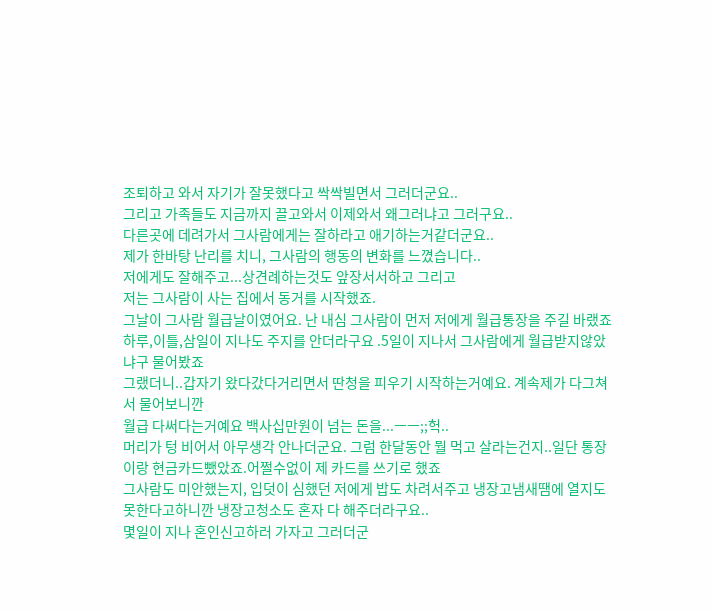조퇴하고 와서 자기가 잘못했다고 싹싹빌면서 그러더군요..
그리고 가족들도 지금까지 끌고와서 이제와서 왜그러냐고 그러구요..
다른곳에 데려가서 그사람에게는 잘하라고 애기하는거같더군요..
제가 한바탕 난리를 치니, 그사람의 행동의 변화를 느꼈습니다..
저에게도 잘해주고...상견례하는것도 앞장서서하고 그리고
저는 그사람이 사는 집에서 동거를 시작했죠.
그날이 그사람 월급날이였어요. 난 내심 그사람이 먼저 저에게 월급통장을 주길 바랬죠
하루,이틀,삼일이 지나도 주지를 안더라구요 .5일이 지나서 그사람에게 월급받지않았냐구 물어봤죠
그랬더니..갑자기 왔다갔다거리면서 딴청을 피우기 시작하는거예요. 계속제가 다그쳐서 물어보니깐
월급 다써다는거예요 백사십만원이 넘는 돈을...ㅡㅡ;;헉..
머리가 텅 비어서 아무생각 안나더군요. 그럼 한달동안 뭘 먹고 살라는건지..일단 통장이랑 현금카드뺐았죠.어쩔수없이 제 카드를 쓰기로 했죠
그사람도 미안했는지, 입덧이 심했던 저에게 밥도 차려서주고 냉장고냄새땜에 열지도 못한다고하니깐 냉장고청소도 혼자 다 해주더라구요..
몇일이 지나 혼인신고하러 가자고 그러더군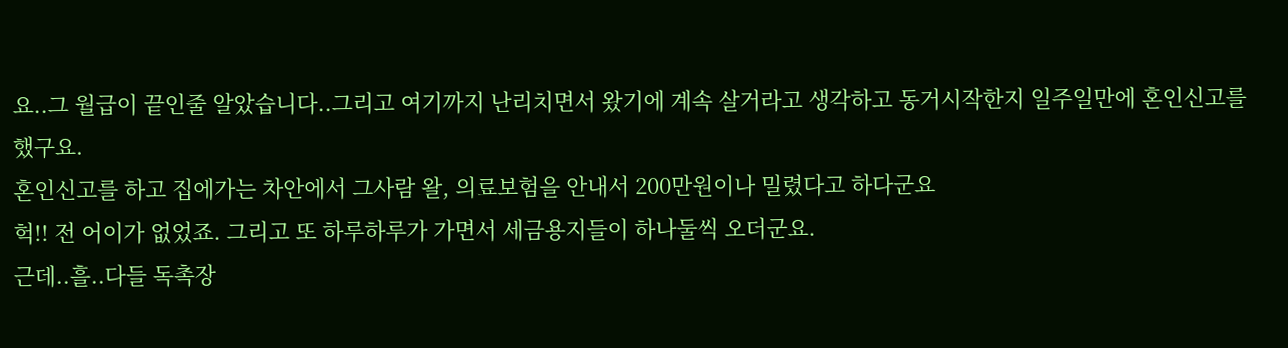요..그 월급이 끝인줄 알았습니다..그리고 여기까지 난리치면서 왔기에 계속 살거라고 생각하고 동거시작한지 일주일만에 혼인신고를 했구요.
혼인신고를 하고 집에가는 차안에서 그사람 왈, 의료보험을 안내서 200만원이나 밀렸다고 하다군요
헉!! 전 어이가 없었죠. 그리고 또 하루하루가 가면서 세금용지들이 하나둘씩 오더군요.
근데..흘..다들 독촉장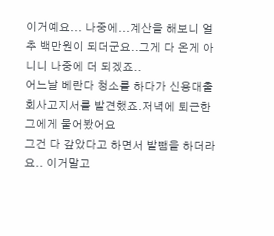이거예요... 나중에...계산을 해보니 얼추 백만원이 되더군요..그게 다 온게 아니니 나중에 더 되겠죠..
어느날 베란다 청소를 하다가 신용대출회사고지서를 발견했죠.저녁에 퇴근한 그에게 물어봤어요
그건 다 갚았다고 하면서 발뺌을 하더라요.. 이거말고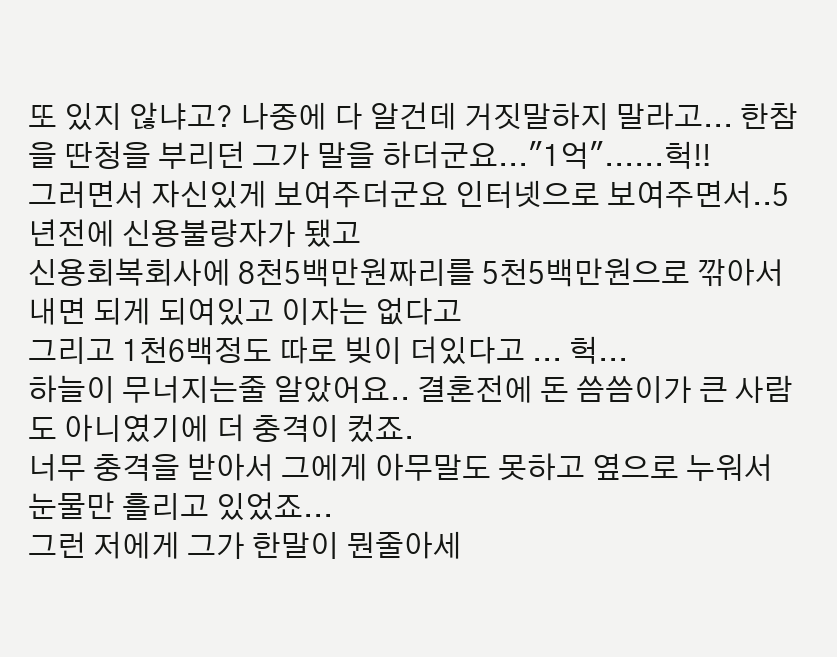또 있지 않냐고? 나중에 다 알건데 거짓말하지 말라고... 한참을 딴청을 부리던 그가 말을 하더군요..."1억"......헉!!
그러면서 자신있게 보여주더군요 인터넷으로 보여주면서..5년전에 신용불량자가 됐고
신용회복회사에 8천5백만원짜리를 5천5백만원으로 깎아서 내면 되게 되여있고 이자는 없다고
그리고 1천6백정도 따로 빚이 더있다고 ... 헉...
하늘이 무너지는줄 알았어요.. 결혼전에 돈 씀씀이가 큰 사람도 아니였기에 더 충격이 컸죠.
너무 충격을 받아서 그에게 아무말도 못하고 옆으로 누워서 눈물만 흘리고 있었죠...
그런 저에게 그가 한말이 뭔줄아세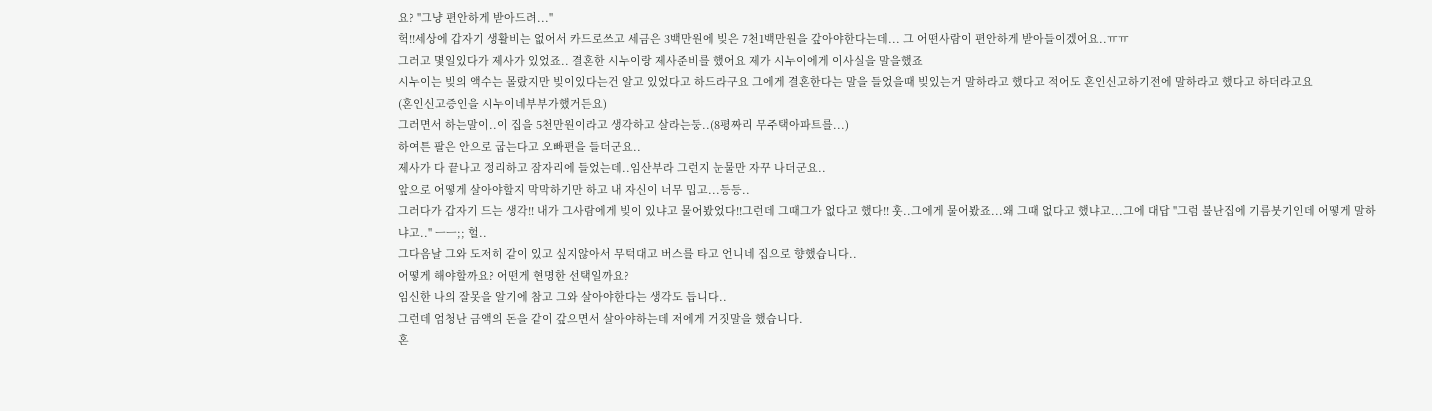요? "그냥 편안하게 받아드려..."
헉!!세상에 갑자기 생활비는 없어서 카드로쓰고 세금은 3백만원에 빚은 7천1백만원을 갚아야한다는데... 그 어떤사람이 편안하게 받아들이겠어요..ㅠㅠ
그러고 몇일있다가 제사가 있었죠.. 결혼한 시누이랑 제사준비를 했어요 제가 시누이에게 이사실을 말을했죠
시누이는 빚의 액수는 몰랐지만 빚이있다는건 알고 있었다고 하드라구요 그에게 결혼한다는 말을 들었을때 빚있는거 말하라고 했다고 적어도 혼인신고하기전에 말하라고 했다고 하더라고요
(혼인신고증인을 시누이네부부가했거든요)
그러면서 하는말이..이 집을 5천만원이라고 생각하고 살라는둥..(8평짜리 무주택아파트를...)
하여튼 팔은 안으로 굽는다고 오빠편을 들더군요..
제사가 다 끝나고 정리하고 잠자리에 들었는데..임산부라 그런지 눈물만 자꾸 나더군요..
앞으로 어떻게 살아야할지 막막하기만 하고 내 자신이 너무 밉고...등등..
그러다가 갑자기 드는 생각!! 내가 그사람에게 빚이 있냐고 물어봤었다!!그런데 그때그가 없다고 했다!! 훗..그에게 물어봤죠...왜 그때 없다고 했냐고...그에 대답 "그럼 불난집에 기름붓기인데 어떻게 말하냐고.." ㅡㅡ;; 헐..
그다음날 그와 도저히 같이 있고 싶지않아서 무턱대고 버스를 타고 언니네 집으로 향했습니다..
어떻게 해야할까요? 어떤게 현명한 선택일까요?
임신한 나의 잘못을 알기에 참고 그와 살아야한다는 생각도 듭니다..
그런데 엄청난 금액의 돈을 같이 갚으면서 살아야하는데 저에게 거짓말을 했습니다.
혼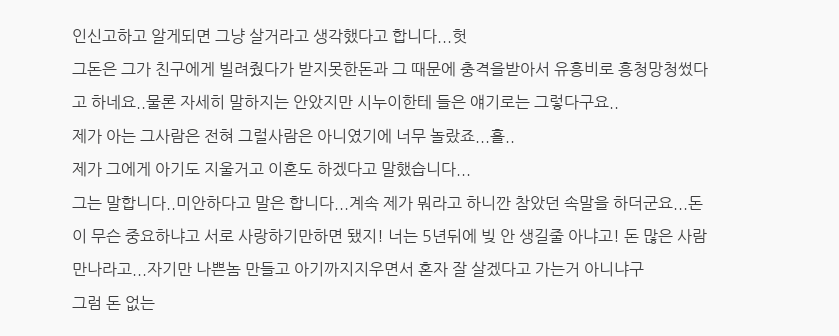인신고하고 알게되면 그냥 살거라고 생각했다고 합니다...헛
그돈은 그가 친구에게 빌려줬다가 받지못한돈과 그 때문에 충격을받아서 유흥비로 흥청망청썼다고 하네요..물론 자세히 말하지는 안았지만 시누이한테 들은 얘기로는 그렇다구요..
제가 아는 그사람은 전혀 그럴사람은 아니였기에 너무 놀랐죠...흘..
제가 그에게 아기도 지울거고 이혼도 하겠다고 말했습니다...
그는 말합니다..미안하다고 말은 합니다...계속 제가 뭐라고 하니깐 참았던 속말을 하더군요...돈이 무슨 중요하냐고 서로 사랑하기만하면 됐지! 너는 5년뒤에 빚 안 생길줄 아냐고! 돈 많은 사람만나라고...자기만 나쁜놈 만들고 아기까지지우면서 혼자 잘 살겠다고 가는거 아니냐구
그럼 돈 없는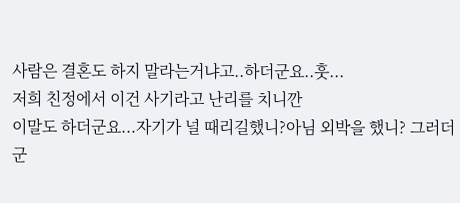사람은 결혼도 하지 말라는거냐고..하더군요..훗...
저희 친정에서 이건 사기라고 난리를 치니깐
이말도 하더군요...자기가 널 때리길했니?아님 외박을 했니? 그러더군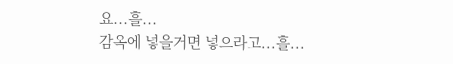요...흘...
감옥에 넣을거면 넣으라고...흘...